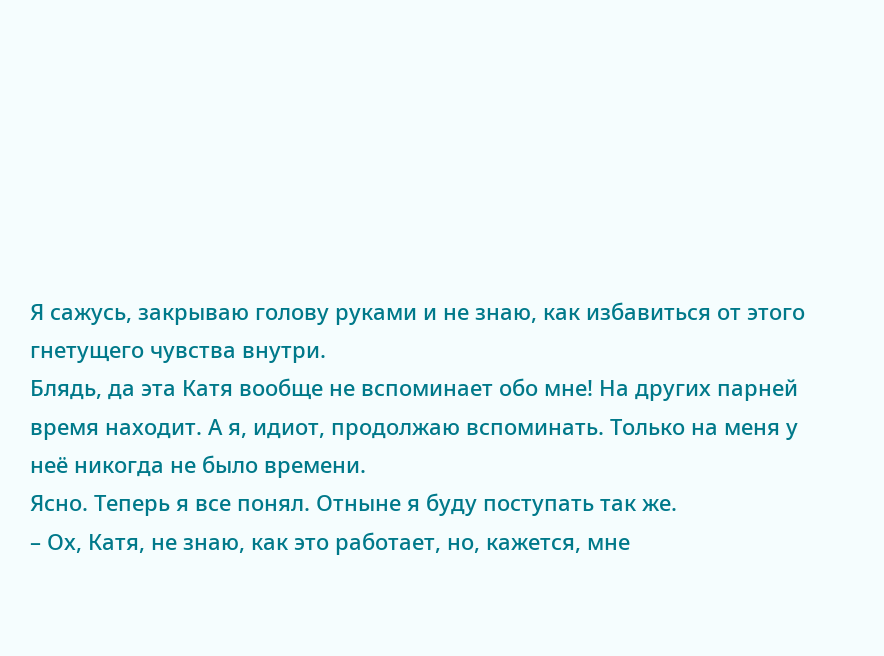Я сажусь, закрываю голову руками и не знаю, как избавиться от этого гнетущего чувства внутри.
Блядь, да эта Катя вообще не вспоминает обо мне! На других парней время находит. А я, идиот, продолжаю вспоминать. Только на меня у неё никогда не было времени.
Ясно. Теперь я все понял. Отныне я буду поступать так же.
– Ох, Катя, не знаю, как это работает, но, кажется, мне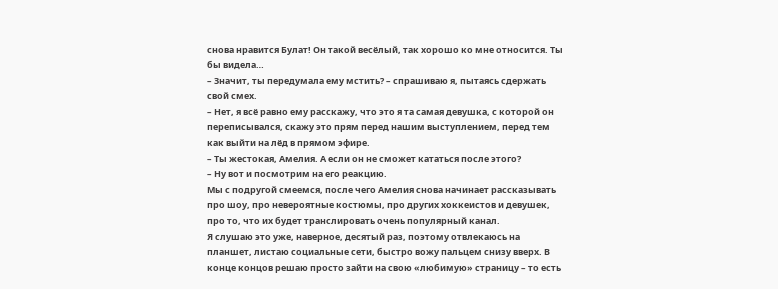снова нравится Булат! Он такой весёлый, так хорошо ко мне относится. Ты бы видела…
– Значит, ты передумала ему мстить? – спрашиваю я, пытаясь сдержать свой смех.
– Нет, я всё равно ему расскажу, что это я та самая девушка, с которой он переписывался, скажу это прям перед нашим выступлением, перед тем как выйти на лёд в прямом эфире.
– Ты жестокая, Амелия. А если он не сможет кататься после этого?
– Ну вот и посмотрим на его реакцию.
Мы с подругой смеемся, после чего Амелия снова начинает рассказывать про шоу, про невероятные костюмы, про других хоккеистов и девушек, про то, что их будет транслировать очень популярный канал.
Я слушаю это уже, наверное, десятый раз, поэтому отвлекаюсь на планшет, листаю социальные сети, быстро вожу пальцем снизу вверх. В конце концов решаю просто зайти на свою «любимую» страницу – то есть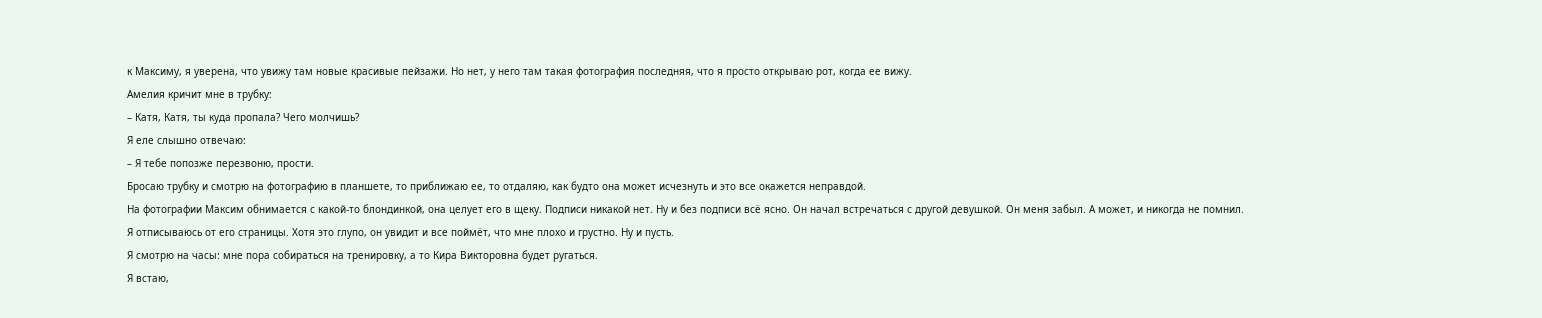к Максиму, я уверена, что увижу там новые красивые пейзажи. Но нет, у него там такая фотография последняя, что я просто открываю рот, когда ее вижу.
Амелия кричит мне в трубку:
– Катя, Катя, ты куда пропала? Чего молчишь?
Я еле слышно отвечаю:
– Я тебе попозже перезвоню, прости.
Бросаю трубку и смотрю на фотографию в планшете, то приближаю ее, то отдаляю, как будто она может исчезнуть и это все окажется неправдой.
На фотографии Максим обнимается с какой-то блондинкой, она целует его в щеку. Подписи никакой нет. Ну и без подписи всё ясно. Он начал встречаться с другой девушкой. Он меня забыл. А может, и никогда не помнил.
Я отписываюсь от его страницы. Хотя это глупо, он увидит и все поймёт, что мне плохо и грустно. Ну и пусть.
Я смотрю на часы: мне пора собираться на тренировку, а то Кира Викторовна будет ругаться.
Я встаю,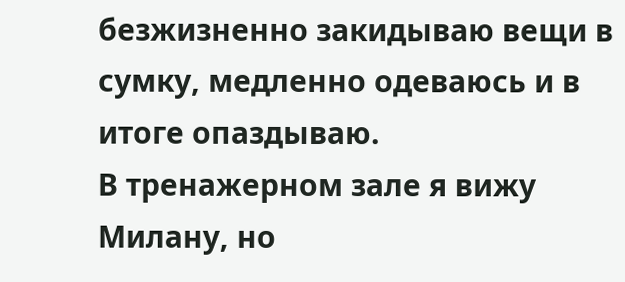безжизненно закидываю вещи в сумку, медленно одеваюсь и в итоге опаздываю.
В тренажерном зале я вижу Милану, но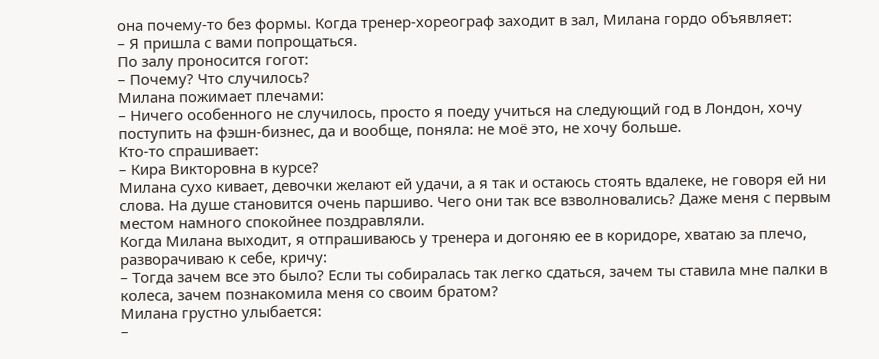она почему-то без формы. Когда тренер-хореограф заходит в зал, Милана гордо объявляет:
– Я пришла с вами попрощаться.
По залу проносится гогот:
– Почему? Что случилось?
Милана пожимает плечами:
– Ничего особенного не случилось, просто я поеду учиться на следующий год в Лондон, хочу поступить на фэшн-бизнес, да и вообще, поняла: не моё это, не хочу больше.
Кто-то спрашивает:
– Кира Викторовна в курсе?
Милана сухо кивает, девочки желают ей удачи, а я так и остаюсь стоять вдалеке, не говоря ей ни слова. На душе становится очень паршиво. Чего они так все взволновались? Даже меня с первым местом намного спокойнее поздравляли.
Когда Милана выходит, я отпрашиваюсь у тренера и догоняю ее в коридоре, хватаю за плечо, разворачиваю к себе, кричу:
– Тогда зачем все это было? Если ты собиралась так легко сдаться, зачем ты ставила мне палки в колеса, зачем познакомила меня со своим братом?
Милана грустно улыбается:
–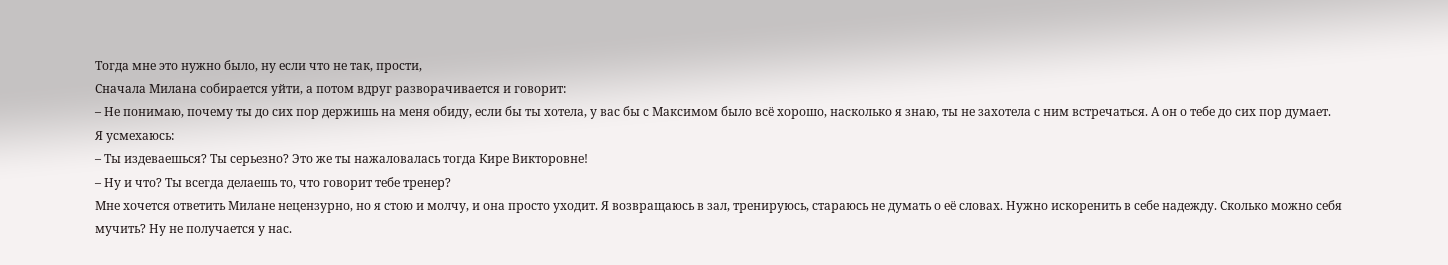Тогда мне это нужно было, ну если что не так, прости,
Сначала Милана собирается уйти, а потом вдруг разворачивается и говорит:
– Не понимаю, почему ты до сих пор держишь на меня обиду, если бы ты хотела, у вас бы с Максимом было всё хорошо, насколько я знаю, ты не захотела с ним встречаться. А он о тебе до сих пор думает.
Я усмехаюсь:
– Ты издеваешься? Ты серьезно? Это же ты нажаловалась тогда Кире Викторовне!
– Ну и что? Ты всегда делаешь то, что говорит тебе тренер?
Мне хочется ответить Милане нецензурно, но я стою и молчу, и она просто уходит. Я возвращаюсь в зал, тренируюсь, стараюсь не думать о её словах. Нужно искоренить в себе надежду. Сколько можно себя мучить? Ну не получается у нас.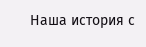Наша история с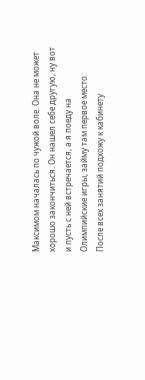Максимом началась по чужой воле. Она не может хорошо закончиться. Он нашел себе другую, ну вот и пусть с ней встречается, а я поеду на Олимпийские игры, займу там первое место.
После всех занятий подхожу к кабинету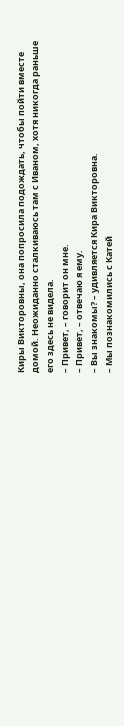Киры Викторовны, она попросила подождать, чтобы пойти вместе домой. Неожиданно сталкиваюсь там с Иваном, хотя никогда раньше его здесь не видела.
– Привет, – говорит он мне.
– Привет, – отвечаю я ему.
– Вы знакомы? – удивляется Кира Викторовна.
– Мы познакомились с Катей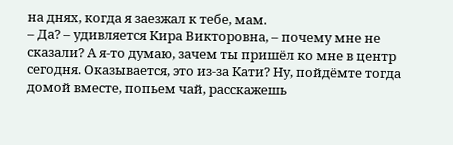на днях, когда я заезжал к тебе, мам.
– Да? – удивляется Кира Викторовна, – почему мне не сказали? А я-то думаю, зачем ты пришёл ко мне в центр сегодня. Оказывается, это из-за Кати? Ну, пойдёмте тогда домой вместе, попьем чай, расскажешь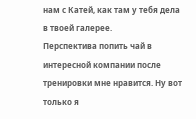нам с Катей, как там у тебя дела в твоей галерее.
Перспектива попить чай в интересной компании после тренировки мне нравится. Ну вот только я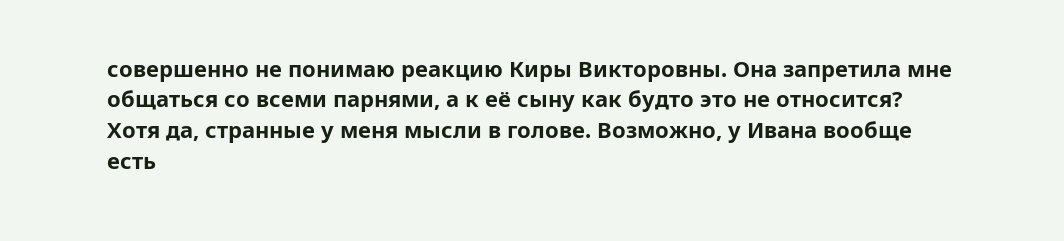совершенно не понимаю реакцию Киры Викторовны. Она запретила мне общаться со всеми парнями, а к её сыну как будто это не относится?
Хотя да, странные у меня мысли в голове. Возможно, у Ивана вообще есть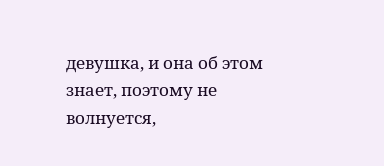девушка, и она об этом знает, поэтому не волнуется,